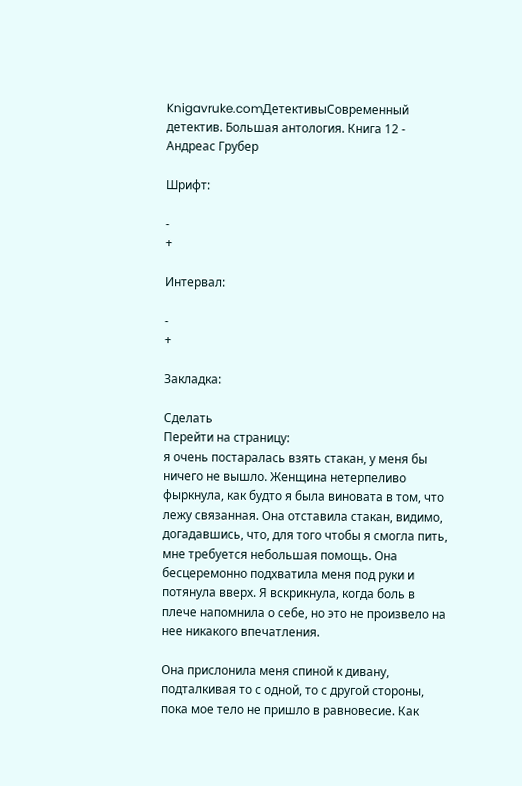Knigavruke.comДетективыСовременный детектив. Большая антология. Книга 12 - Андреас Грубер

Шрифт:

-
+

Интервал:

-
+

Закладка:

Сделать
Перейти на страницу:
я очень постаралась взять стакан, у меня бы ничего не вышло. Женщина нетерпеливо фыркнула, как будто я была виновата в том, что лежу связанная. Она отставила стакан, видимо, догадавшись, что, для того чтобы я смогла пить, мне требуется небольшая помощь. Она бесцеремонно подхватила меня под руки и потянула вверх. Я вскрикнула, когда боль в плече напомнила о себе, но это не произвело на нее никакого впечатления.

Она прислонила меня спиной к дивану, подталкивая то с одной, то с другой стороны, пока мое тело не пришло в равновесие. Как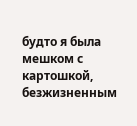будто я была мешком с картошкой, безжизненным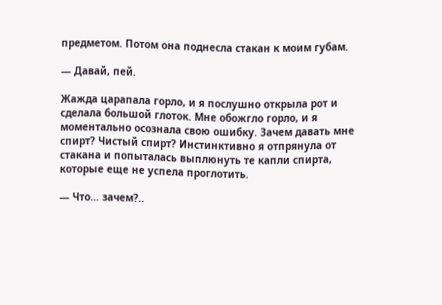предметом. Потом она поднесла стакан к моим губам.

— Давай, пей.

Жажда царапала горло, и я послушно открыла рот и сделала большой глоток. Мне обожгло горло, и я моментально осознала свою ошибку. Зачем давать мне спирт? Чистый спирт? Инстинктивно я отпрянула от стакана и попыталась выплюнуть те капли спирта, которые еще не успела проглотить.

— Что… зачем?..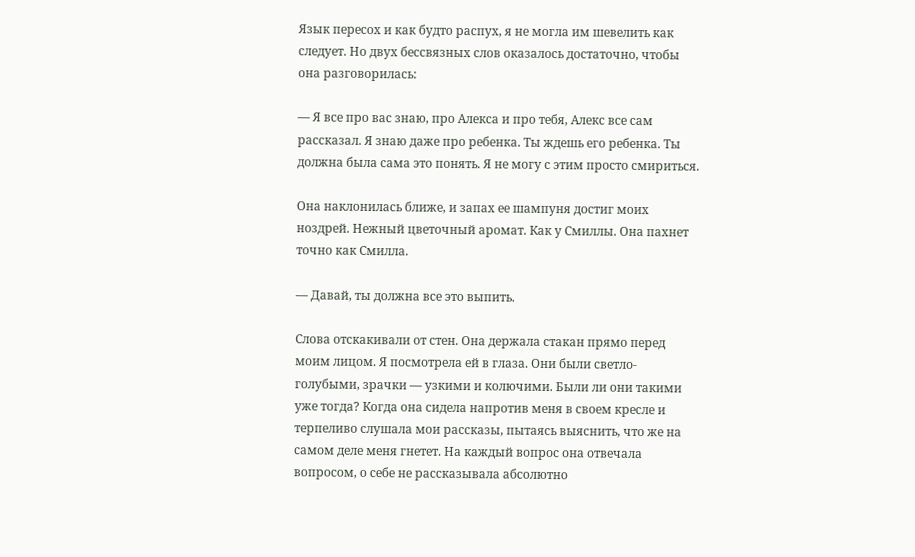Язык пересох и как будто распух, я не могла им шевелить как следует. Но двух бессвязных слов оказалось достаточно, чтобы она разговорилась:

— Я все про вас знаю, про Алекса и про тебя, Алекс все сам рассказал. Я знаю даже про ребенка. Ты ждешь его ребенка. Ты должна была сама это понять. Я не могу с этим просто смириться.

Она наклонилась ближе, и запах ее шампуня достиг моих ноздрей. Нежный цветочный аромат. Как у Смиллы. Она пахнет точно как Смилла.

— Давай, ты должна все это выпить.

Слова отскакивали от стен. Она держала стакан прямо перед моим лицом. Я посмотрела ей в глаза. Они были светло-голубыми, зрачки — узкими и колючими. Были ли они такими уже тогда? Когда она сидела напротив меня в своем кресле и терпеливо слушала мои рассказы, пытаясь выяснить, что же на самом деле меня гнетет. На каждый вопрос она отвечала вопросом, о себе не рассказывала абсолютно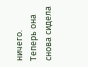ничего. Теперь она снова сидела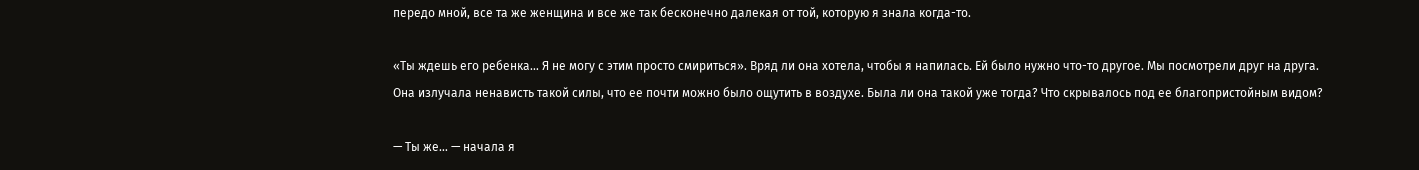передо мной, все та же женщина и все же так бесконечно далекая от той, которую я знала когда-то.

«Ты ждешь его ребенка… Я не могу с этим просто смириться». Вряд ли она хотела, чтобы я напилась. Ей было нужно что-то другое. Мы посмотрели друг на друга. Она излучала ненависть такой силы, что ее почти можно было ощутить в воздухе. Была ли она такой уже тогда? Что скрывалось под ее благопристойным видом?

— Ты же… — начала я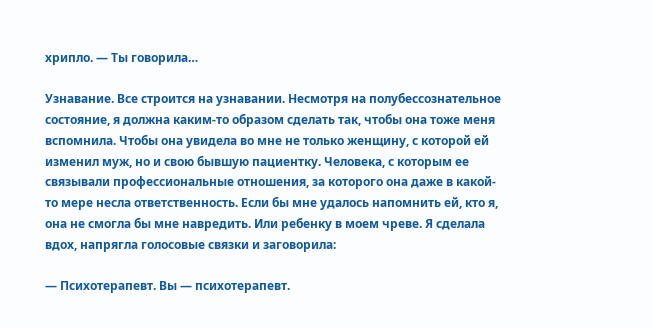хрипло. — Ты говорила…

Узнавание. Все строится на узнавании. Несмотря на полубессознательное состояние, я должна каким-то образом сделать так, чтобы она тоже меня вспомнила. Чтобы она увидела во мне не только женщину, с которой ей изменил муж, но и свою бывшую пациентку. Человека, с которым ее связывали профессиональные отношения, за которого она даже в какой-то мере несла ответственность. Если бы мне удалось напомнить ей, кто я, она не смогла бы мне навредить. Или ребенку в моем чреве. Я сделала вдох, напрягла голосовые связки и заговорила:

— Психотерапевт. Вы — психотерапевт.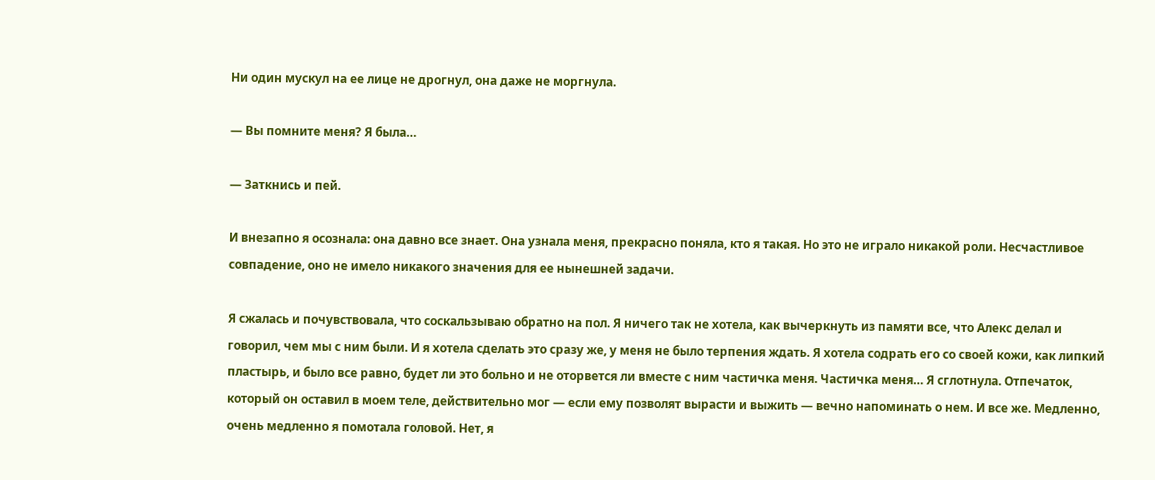Ни один мускул на ее лице не дрогнул, она даже не моргнула.

— Вы помните меня? Я была…

— Заткнись и пей.

И внезапно я осознала: она давно все знает. Она узнала меня, прекрасно поняла, кто я такая. Но это не играло никакой роли. Несчастливое совпадение, оно не имело никакого значения для ее нынешней задачи.

Я сжалась и почувствовала, что соскальзываю обратно на пол. Я ничего так не хотела, как вычеркнуть из памяти все, что Алекс делал и говорил, чем мы с ним были. И я хотела сделать это сразу же, у меня не было терпения ждать. Я хотела содрать его со своей кожи, как липкий пластырь, и было все равно, будет ли это больно и не оторвется ли вместе с ним частичка меня. Частичка меня… Я сглотнула. Отпечаток, который он оставил в моем теле, действительно мог — если ему позволят вырасти и выжить — вечно напоминать о нем. И все же. Медленно, очень медленно я помотала головой. Нет, я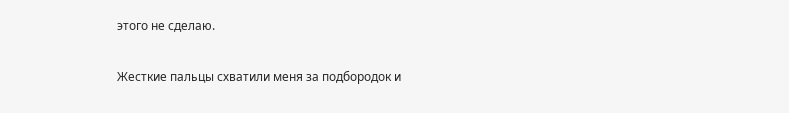этого не сделаю.

Жесткие пальцы схватили меня за подбородок и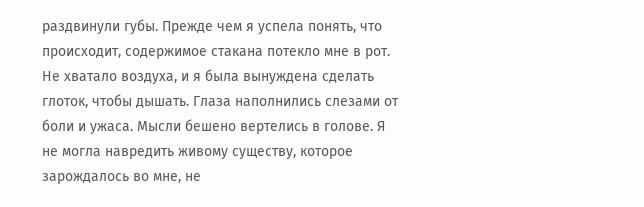раздвинули губы. Прежде чем я успела понять, что происходит, содержимое стакана потекло мне в рот. Не хватало воздуха, и я была вынуждена сделать глоток, чтобы дышать. Глаза наполнились слезами от боли и ужаса. Мысли бешено вертелись в голове. Я не могла навредить живому существу, которое зарождалось во мне, не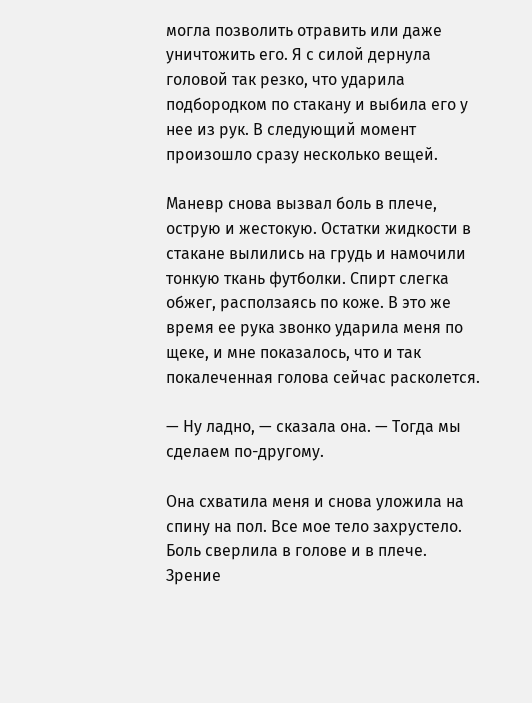могла позволить отравить или даже уничтожить его. Я с силой дернула головой так резко, что ударила подбородком по стакану и выбила его у нее из рук. В следующий момент произошло сразу несколько вещей.

Маневр снова вызвал боль в плече, острую и жестокую. Остатки жидкости в стакане вылились на грудь и намочили тонкую ткань футболки. Спирт слегка обжег, расползаясь по коже. В это же время ее рука звонко ударила меня по щеке, и мне показалось, что и так покалеченная голова сейчас расколется.

— Ну ладно, — сказала она. — Тогда мы сделаем по-другому.

Она схватила меня и снова уложила на спину на пол. Все мое тело захрустело. Боль сверлила в голове и в плече. Зрение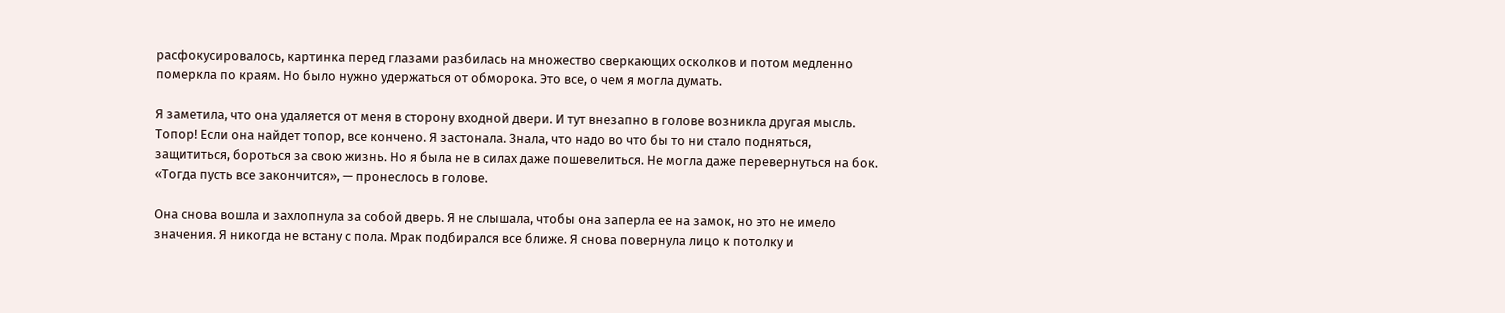расфокусировалось, картинка перед глазами разбилась на множество сверкающих осколков и потом медленно померкла по краям. Но было нужно удержаться от обморока. Это все, о чем я могла думать.

Я заметила, что она удаляется от меня в сторону входной двери. И тут внезапно в голове возникла другая мысль. Топор! Если она найдет топор, все кончено. Я застонала. Знала, что надо во что бы то ни стало подняться, защититься, бороться за свою жизнь. Но я была не в силах даже пошевелиться. Не могла даже перевернуться на бок. «Тогда пусть все закончится», — пронеслось в голове.

Она снова вошла и захлопнула за собой дверь. Я не слышала, чтобы она заперла ее на замок, но это не имело значения. Я никогда не встану с пола. Мрак подбирался все ближе. Я снова повернула лицо к потолку и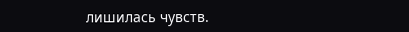лишилась чувств.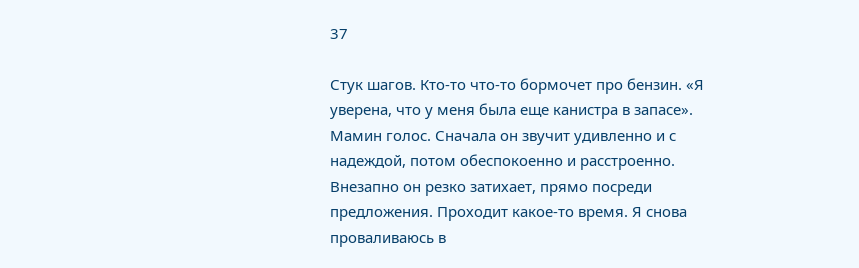37

Стук шагов. Кто-то что-то бормочет про бензин. «Я уверена, что у меня была еще канистра в запасе». Мамин голос. Сначала он звучит удивленно и с надеждой, потом обеспокоенно и расстроенно. Внезапно он резко затихает, прямо посреди предложения. Проходит какое-то время. Я снова проваливаюсь в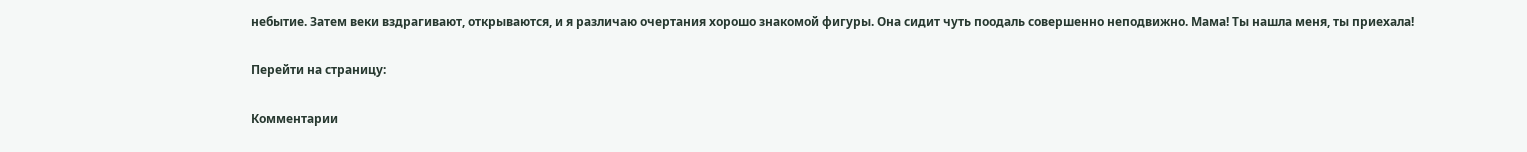небытие. Затем веки вздрагивают, открываются, и я различаю очертания хорошо знакомой фигуры. Она сидит чуть поодаль совершенно неподвижно. Мама! Ты нашла меня, ты приехала!

Перейти на страницу:

Комментарии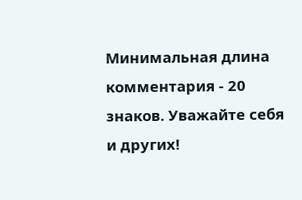Минимальная длина комментария - 20 знаков. Уважайте себя и других!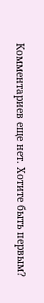Комментариев еще нет. Хотите быть первым?